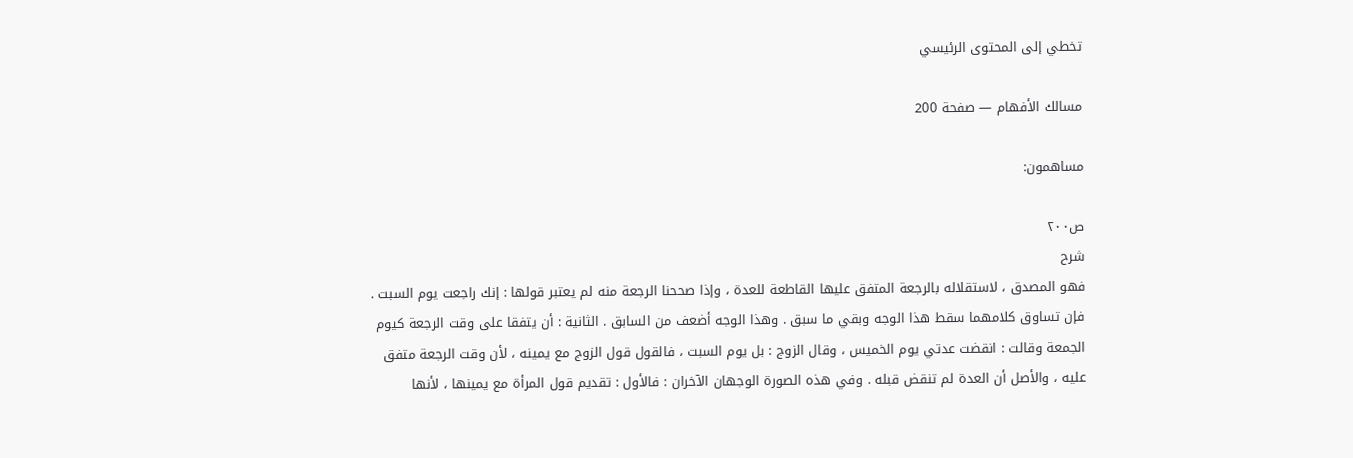تخطي إلى المحتوى الرئيسي

مسالك الأفهام — صفحة 200

مساهمون:

ص٢٠٠
شرح
فهو المصدق ، لاستقلاله بالرجعة المتفق عليها القاطعة للعدة ، وإذا صححنا الرجعة منه لم يعتبر قولها : إنك راجعت يوم السبت . فإن تساوق كلامهما سقط هذا الوجه وبقي ما سبق . وهذا الوجه أضعف من السابق . الثانية : أن يتفقا على وقت الرجعة كيوم الجمعة وقالت : انقضت عدتي يوم الخميس ، وقال الزوج : بل يوم السبت ، فالقول قول الزوج مع يمينه ، لأن وقت الرجعة متفق عليه ، والأصل أن العدة لم تنقض قبله . وفي هذه الصورة الوجهان الآخران : فالأول : تقديم قول المرأة مع يمينها ، لأنها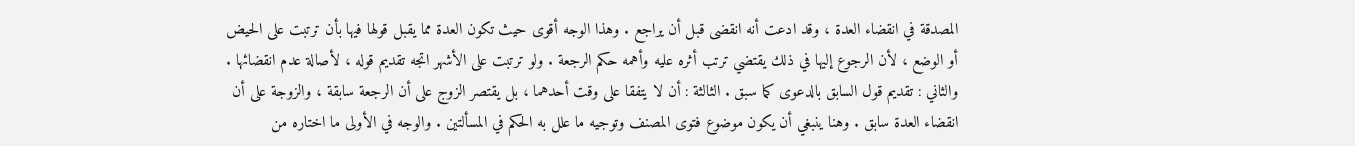المصدقة في انقضاء العدة ، وقد ادعت أنه انقضى قبل أن يراجع . وهذا الوجه أقوى حيث تكون العدة مما يقبل قولها فيها بأن ترتبت على الحيض أو الوضع ، لأن الرجوع إليها في ذلك يقتضي ترتب أثره عليه وأهمه حكم الرجعة . ولو ترتبت على الأشهر اتجه تقديم قوله ، لأصالة عدم انقضائها . والثاني : تقديم قول السابق بالدعوى كما سبق . الثالثة : أن لا يتفقا على وقت أحدهما ، بل يقتصر الزوج على أن الرجعة سابقة ، والزوجة على أن انقضاء العدة سابق . وهنا ينبغي أن يكون موضوع فتوى المصنف وتوجيه ما علل به الحكم في المسألتين . والوجه في الأولى ما اختاره من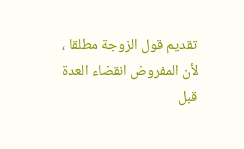تقديم قول الزوجة مطلقا ، لأن المفروض انقضاء العدة قبل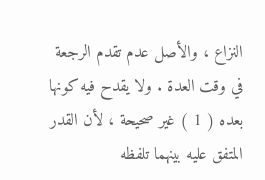النزاع ، والأصل عدم تقدم الرجعة في وقت العدة . ولا يقدح فيه كونها بعده ( 1 ) غير صحيحة ، لأن القدر المتفق عليه بينهما تلفظه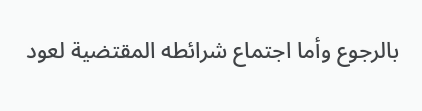بالرجوع وأما اجتماع شرائطه المقتضية لعود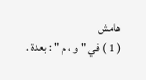هامش
( 1 ) في " و ، م " : بعدة .